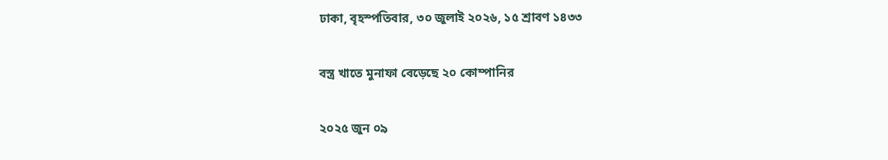ঢাকা, বৃহস্পতিবার, ৩০ জুলাই ২০২৬, ১৫ শ্রাবণ ১৪৩৩

বস্ত্র খাতে মুনাফা বেড়েছে ২০ কোম্পানির

২০২৫ জুন ০৯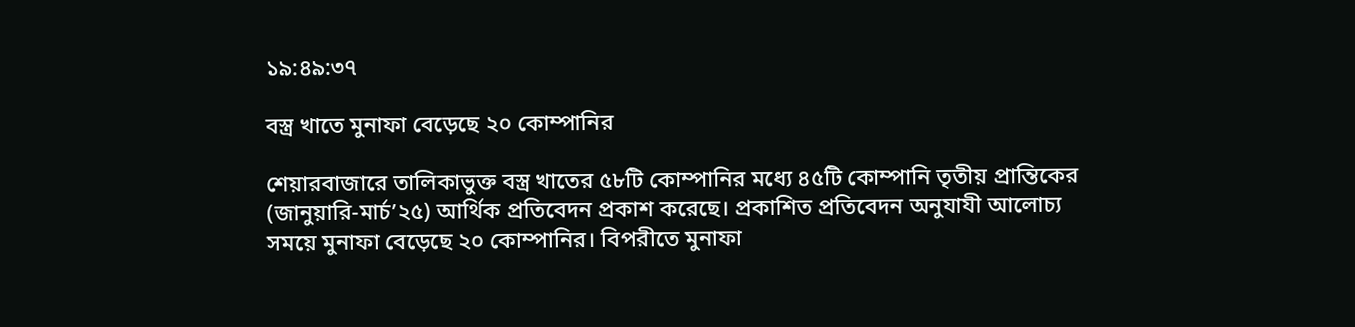১৯:৪৯:৩৭

বস্ত্র খাতে মুনাফা বেড়েছে ২০ কোম্পানির

শেয়ারবাজারে তালিকাভুক্ত বস্ত্র খাতের ৫৮টি কোম্পানির মধ্যে ৪৫টি কোম্পানি তৃতীয় প্রান্তিকের (জানুয়ারি-মার্চ’২৫) আর্থিক প্রতিবেদন প্রকাশ করেছে। প্রকাশিত প্রতিবেদন অনুযাযী আলোচ্য সময়ে মুনাফা বেড়েছে ২০ কোম্পানির। বিপরীতে মুনাফা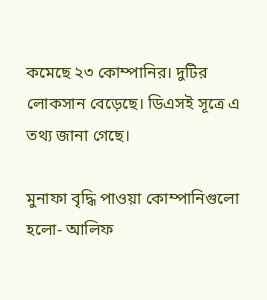কমেছে ২৩ কোম্পানির। দুটির লোকসান বেড়েছে। ডিএসই সূত্রে এ তথ্য জানা গেছে।

মুনাফা বৃদ্ধি পাওয়া কোম্পানিগুলো হলো- আলিফ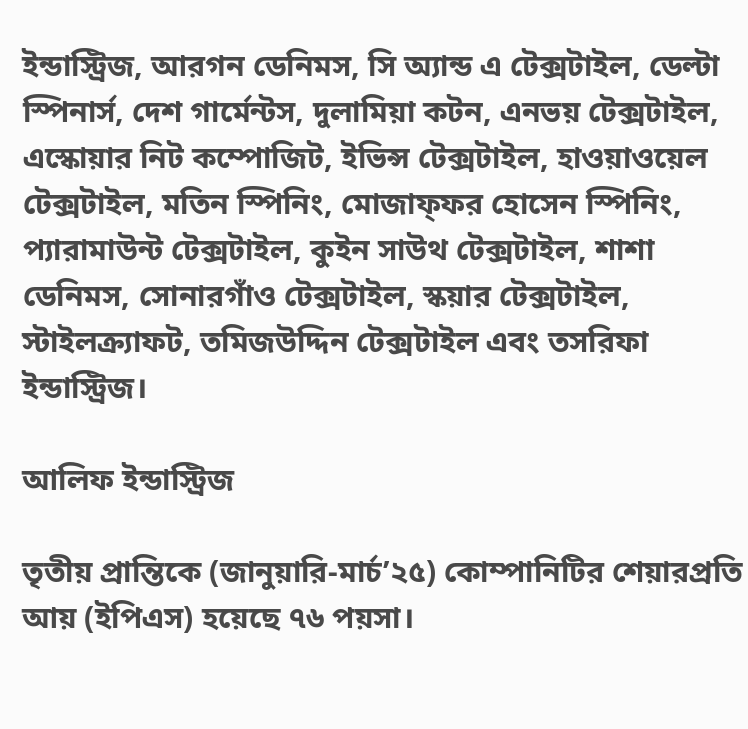ইন্ডাস্ট্রিজ, আরগন ডেনিমস, সি অ্যান্ড এ টেক্সটাইল, ডেল্টা স্পিনার্স, দেশ গার্মেন্টস, দুলামিয়া কটন, এনভয় টেক্সটাইল, এস্কোয়ার নিট কম্পোজিট, ইভিন্স টেক্সটাইল, হাওয়াওয়েল টেক্সটাইল, মতিন স্পিনিং, মোজাফ্ফর হোসেন স্পিনিং, প্যারামাউন্ট টেক্সটাইল, কুইন সাউথ টেক্সটাইল, শাশা ডেনিমস, সোনারগাঁও টেক্সটাইল, স্কয়ার টেক্সটাইল, স্টাইলক্র্যাফট, তমিজউদ্দিন টেক্সটাইল এবং তসরিফা ইন্ডাস্ট্রিজ।

আলিফ ইন্ডাস্ট্রিজ

তৃতীয় প্রান্তিকে (জানুয়ারি-মার্চ’২৫) কোম্পানিটির শেয়ারপ্রতি আয় (ইপিএস) হয়েছে ৭৬ পয়সা।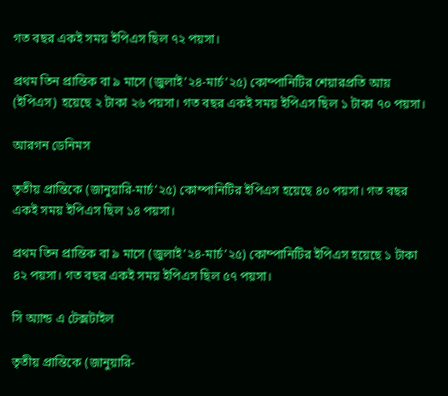গত বছর একই সময় ইপিএস ছিল ৭২ পয়সা।

প্রথম তিন প্রান্তিক বা ৯ মাসে (জুলাই’২৪-মার্চ’২৫) কোম্পানিটির শেয়ারপ্রতি আয় (ইপিএস) হয়েছে ২ টাকা ২৬ পয়সা। গত বছর একই সময় ইপিএস ছিল ১ টাকা ৭০ পয়সা।

আরগন ডেনিমস

তৃতীয় প্রান্তিকে (জানুয়ারি-মার্চ’২৫) কোম্পানিটির ইপিএস হয়েছে ৪০ পয়সা। গত বছর একই সময় ইপিএস ছিল ১৪ পয়সা।

প্রথম তিন প্রান্তিক বা ৯ মাসে (জুলাই’২৪-মার্চ’২৫) কোম্পানিটির ইপিএস হয়েছে ১ টাকা ৪২ পয়সা। গত বছর একই সময় ইপিএস ছিল ৫৭ পয়সা।

সি অ্যান্ড এ টেক্সটাইল

তৃতীয় প্রান্তিকে (জানুয়ারি-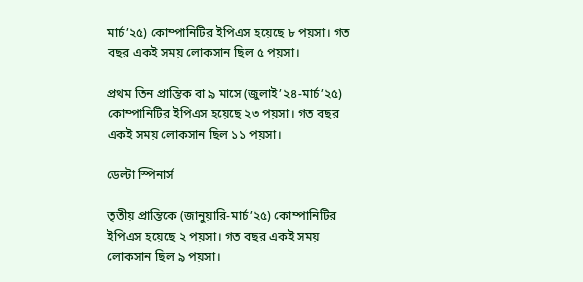মার্চ’২৫) কোম্পানিটির ইপিএস হয়েছে ৮ পয়সা। গত বছর একই সময় লোকসান ছিল ৫ পয়সা।

প্রথম তিন প্রান্তিক বা ৯ মাসে (জুলাই’২৪-মার্চ’২৫) কোম্পানিটির ইপিএস হয়েছে ২৩ পয়সা। গত বছর একই সময় লোকসান ছিল ১১ পয়সা।

ডেল্টা স্পিনার্স

তৃতীয় প্রান্তিকে (জানুয়ারি-মার্চ’২৫) কোম্পানিটির ইপিএস হয়েছে ২ পয়সা। গত বছর একই সময় লোকসান ছিল ৯ পয়সা।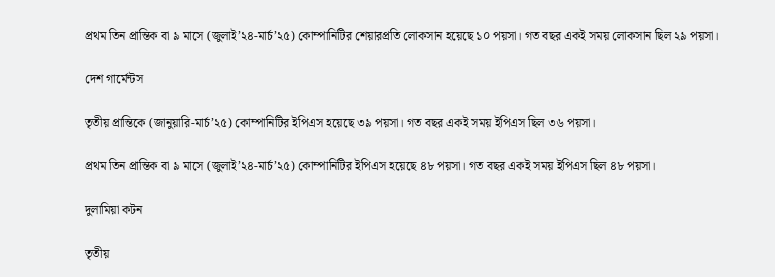প্রথম তিন প্রান্তিক বা ৯ মাসে (জুলাই’২৪-মার্চ’২৫) কোম্পানিটির শেয়ারপ্রতি লোকসান হয়েছে ১০ পয়সা। গত বছর একই সময় লোকসান ছিল ২৯ পয়সা।

দেশ গার্মেন্টস

তৃতীয় প্রান্তিকে (জানুয়ারি-মার্চ’২৫) কোম্পানিটির ইপিএস হয়েছে ৩৯ পয়সা। গত বছর একই সময় ইপিএস ছিল ৩৬ পয়সা।

প্রথম তিন প্রান্তিক বা ৯ মাসে (জুলাই’২৪-মার্চ’২৫) কোম্পানিটির ইপিএস হয়েছে ৪৮ পয়সা। গত বছর একই সময় ইপিএস ছিল ৪৮ পয়সা।

দুলামিয়া কটন

তৃতীয়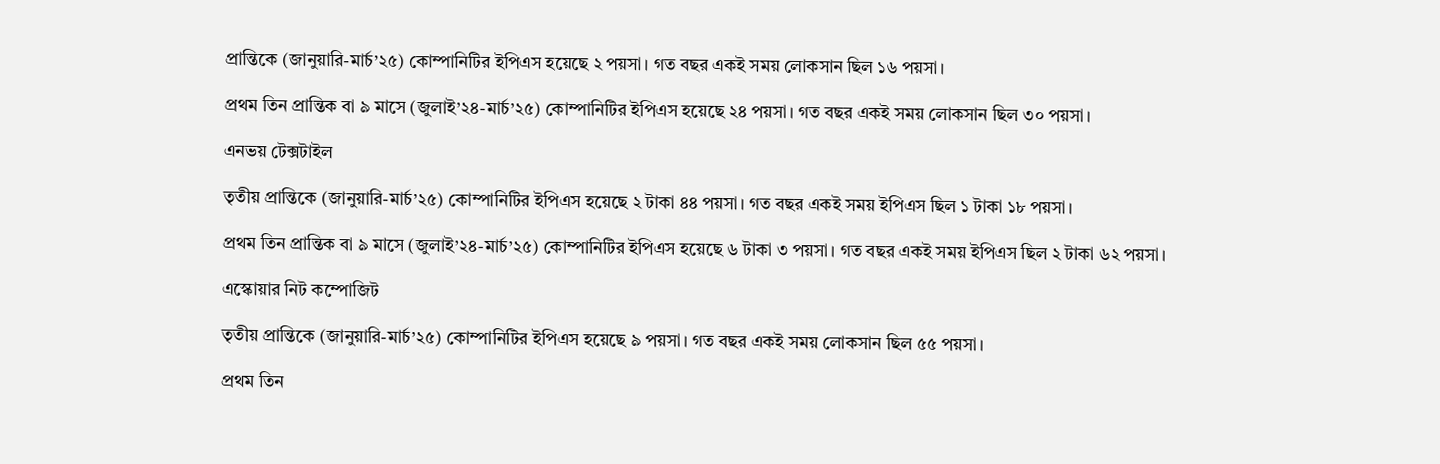প্রান্তিকে (জানুয়ারি-মার্চ’২৫) কোম্পানিটির ইপিএস হয়েছে ২ পয়সা। গত বছর একই সময় লোকসান ছিল ১৬ পয়সা।

প্রথম তিন প্রান্তিক বা ৯ মাসে (জুলাই’২৪-মার্চ’২৫) কোম্পানিটির ইপিএস হয়েছে ২৪ পয়সা। গত বছর একই সময় লোকসান ছিল ৩০ পয়সা।

এনভয় টেক্সটাইল

তৃতীয় প্রান্তিকে (জানুয়ারি-মার্চ’২৫) কোম্পানিটির ইপিএস হয়েছে ২ টাকা ৪৪ পয়সা। গত বছর একই সময় ইপিএস ছিল ১ টাকা ১৮ পয়সা।

প্রথম তিন প্রান্তিক বা ৯ মাসে (জুলাই’২৪-মার্চ’২৫) কোম্পানিটির ইপিএস হয়েছে ৬ টাকা ৩ পয়সা। গত বছর একই সময় ইপিএস ছিল ২ টাকা ৬২ পয়সা।

এস্কোয়ার নিট কম্পোজিট

তৃতীয় প্রান্তিকে (জানুয়ারি-মার্চ’২৫) কোম্পানিটির ইপিএস হয়েছে ৯ পয়সা। গত বছর একই সময় লোকসান ছিল ৫৫ পয়সা।

প্রথম তিন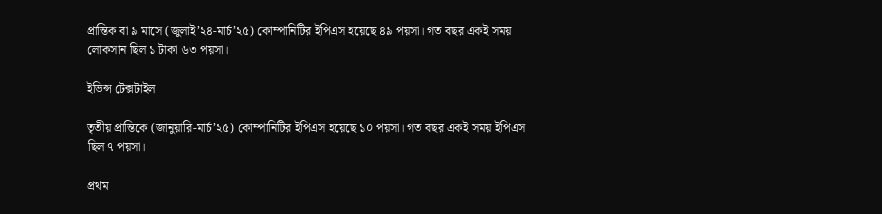প্রান্তিক বা ৯ মাসে (জুলাই’২৪-মার্চ’২৫) কোম্পানিটির ইপিএস হয়েছে ৪৯ পয়সা। গত বছর একই সময় লোকসান ছিল ১ টাকা ৬৩ পয়সা।

ইভিন্স টেক্সটাইল

তৃতীয় প্রান্তিকে (জানুয়ারি-মার্চ’২৫) কোম্পানিটির ইপিএস হয়েছে ১০ পয়সা। গত বছর একই সময় ইপিএস ছিল ৭ পয়সা।

প্রথম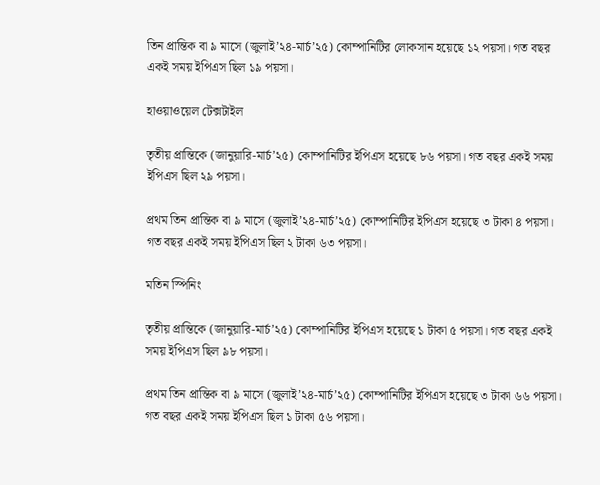তিন প্রান্তিক বা ৯ মাসে (জুলাই’২৪-মার্চ’২৫) কোম্পানিটির লোকসান হয়েছে ১২ পয়সা। গত বছর একই সময় ইপিএস ছিল ১৯ পয়সা।

হাওয়াওয়েল টেক্সটাইল

তৃতীয় প্রান্তিকে (জানুয়ারি-মার্চ’২৫) কোম্পানিটির ইপিএস হয়েছে ৮৬ পয়সা। গত বছর একই সময় ইপিএস ছিল ২৯ পয়সা।

প্রথম তিন প্রান্তিক বা ৯ মাসে (জুলাই’২৪-মার্চ’২৫) কোম্পানিটির ইপিএস হয়েছে ৩ টাকা ৪ পয়সা। গত বছর একই সময় ইপিএস ছিল ২ টাকা ৬৩ পয়সা।

মতিন স্পিনিং

তৃতীয় প্রান্তিকে (জানুয়ারি-মার্চ’২৫) কোম্পানিটির ইপিএস হয়েছে ১ টাকা ৫ পয়সা। গত বছর একই সময় ইপিএস ছিল ৯৮ পয়সা।

প্রথম তিন প্রান্তিক বা ৯ মাসে (জুলাই’২৪-মার্চ’২৫) কোম্পানিটির ইপিএস হয়েছে ৩ টাকা ৬৬ পয়সা। গত বছর একই সময় ইপিএস ছিল ১ টাকা ৫৬ পয়সা।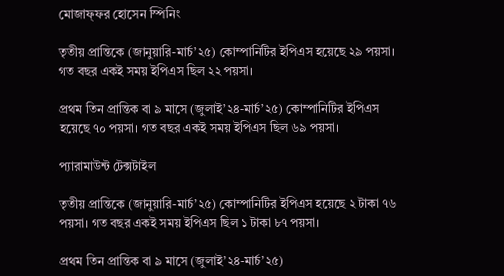মোজাফ্ফর হোসেন স্পিনিং

তৃতীয় প্রান্তিকে (জানুয়ারি-মার্চ’২৫) কোম্পানিটির ইপিএস হয়েছে ২৯ পয়সা। গত বছর একই সময় ইপিএস ছিল ২২ পয়সা।

প্রথম তিন প্রান্তিক বা ৯ মাসে (জুলাই’২৪-মার্চ’২৫) কোম্পানিটির ইপিএস হয়েছে ৭০ পয়সা। গত বছর একই সময় ইপিএস ছিল ৬৯ পয়সা।

প্যারামাউন্ট টেক্সটাইল

তৃতীয় প্রান্তিকে (জানুয়ারি-মার্চ’২৫) কোম্পানিটির ইপিএস হয়েছে ২ টাকা ৭৬ পয়সা। গত বছর একই সময় ইপিএস ছিল ১ টাকা ৮৭ পয়সা।

প্রথম তিন প্রান্তিক বা ৯ মাসে (জুলাই’২৪-মার্চ’২৫)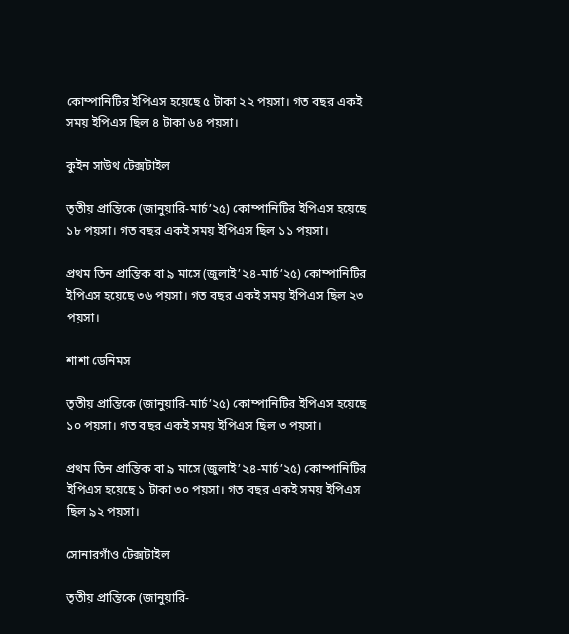কোম্পানিটির ইপিএস হয়েছে ৫ টাকা ২২ পয়সা। গত বছর একই সময় ইপিএস ছিল ৪ টাকা ৬৪ পয়সা।

কুইন সাউথ টেক্সটাইল

তৃতীয় প্রান্তিকে (জানুয়ারি-মার্চ’২৫) কোম্পানিটির ইপিএস হয়েছে ১৮ পয়সা। গত বছর একই সময় ইপিএস ছিল ১১ পয়সা।

প্রথম তিন প্রান্তিক বা ৯ মাসে (জুলাই’২৪-মার্চ’২৫) কোম্পানিটির ইপিএস হয়েছে ৩৬ পয়সা। গত বছর একই সময় ইপিএস ছিল ২৩ পয়সা।

শাশা ডেনিমস

তৃতীয় প্রান্তিকে (জানুয়ারি-মার্চ’২৫) কোম্পানিটির ইপিএস হয়েছে ১০ পয়সা। গত বছর একই সময় ইপিএস ছিল ৩ পয়সা।

প্রথম তিন প্রান্তিক বা ৯ মাসে (জুলাই’২৪-মার্চ’২৫) কোম্পানিটির ইপিএস হয়েছে ১ টাকা ৩০ পয়সা। গত বছর একই সময় ইপিএস ছিল ৯২ পয়সা।

সোনারগাঁও টেক্সটাইল

তৃতীয় প্রান্তিকে (জানুয়ারি-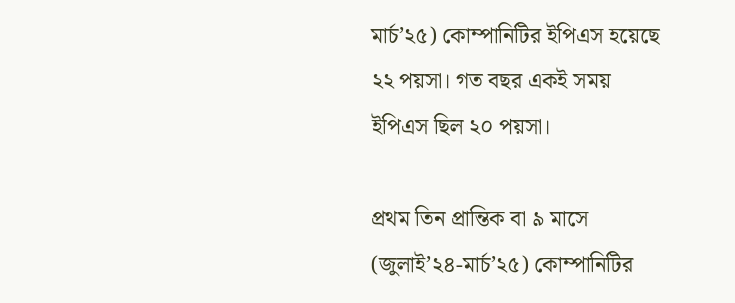মার্চ’২৫) কোম্পানিটির ইপিএস হয়েছে ২২ পয়সা। গত বছর একই সময় ইপিএস ছিল ২০ পয়সা।

প্রথম তিন প্রান্তিক বা ৯ মাসে (জুলাই’২৪-মার্চ’২৫) কোম্পানিটির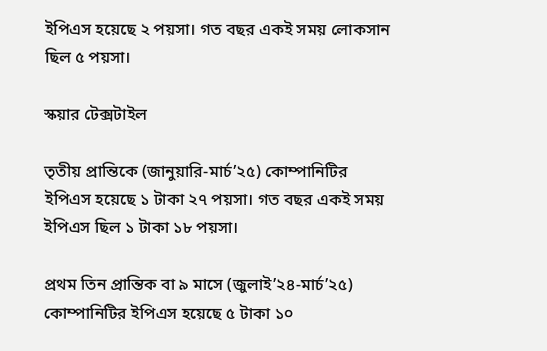ইপিএস হয়েছে ২ পয়সা। গত বছর একই সময় লোকসান ছিল ৫ পয়সা।

স্কয়ার টেক্সটাইল

তৃতীয় প্রান্তিকে (জানুয়ারি-মার্চ’২৫) কোম্পানিটির ইপিএস হয়েছে ১ টাকা ২৭ পয়সা। গত বছর একই সময় ইপিএস ছিল ১ টাকা ১৮ পয়সা।

প্রথম তিন প্রান্তিক বা ৯ মাসে (জুলাই’২৪-মার্চ’২৫) কোম্পানিটির ইপিএস হয়েছে ৫ টাকা ১০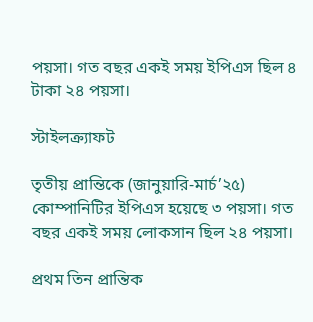পয়সা। গত বছর একই সময় ইপিএস ছিল ৪ টাকা ২৪ পয়সা।

স্টাইলক্র্যাফট

তৃতীয় প্রান্তিকে (জানুয়ারি-মার্চ’২৫) কোম্পানিটির ইপিএস হয়েছে ৩ পয়সা। গত বছর একই সময় লোকসান ছিল ২৪ পয়সা।

প্রথম তিন প্রান্তিক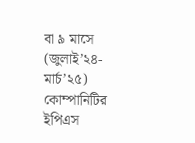বা ৯ মাসে (জুলাই’২৪-মার্চ’২৫) কোম্পানিটির ইপিএস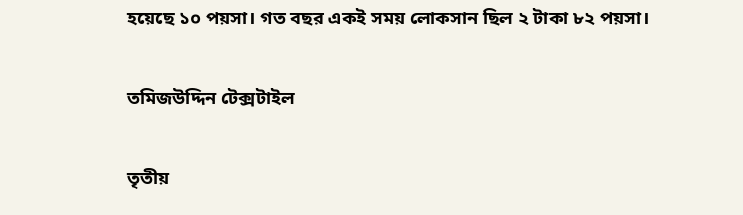হয়েছে ১০ পয়সা। গত বছর একই সময় লোকসান ছিল ২ টাকা ৮২ পয়সা।

তমিজউদ্দিন টেক্সটাইল

তৃতীয়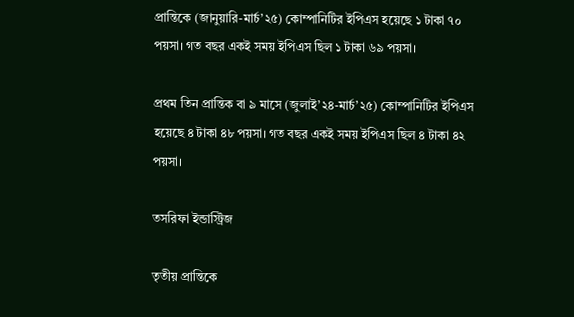প্রান্তিকে (জানুয়ারি-মার্চ’২৫) কোম্পানিটির ইপিএস হয়েছে ১ টাকা ৭০ পয়সা। গত বছর একই সময় ইপিএস ছিল ১ টাকা ৬৯ পয়সা।

প্রথম তিন প্রান্তিক বা ৯ মাসে (জুলাই’২৪-মার্চ’২৫) কোম্পানিটির ইপিএস হয়েছে ৪ টাকা ৪৮ পয়সা। গত বছর একই সময় ইপিএস ছিল ৪ টাকা ৪২ পয়সা।

তসরিফা ইন্ডাস্ট্রিজ

তৃতীয় প্রান্তিকে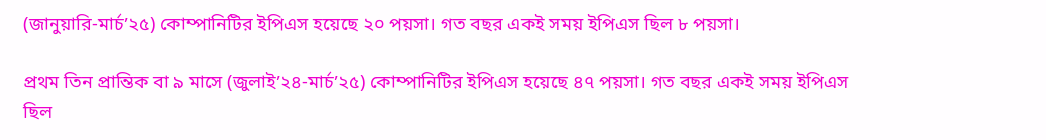(জানুয়ারি-মার্চ’২৫) কোম্পানিটির ইপিএস হয়েছে ২০ পয়সা। গত বছর একই সময় ইপিএস ছিল ৮ পয়সা।

প্রথম তিন প্রান্তিক বা ৯ মাসে (জুলাই’২৪-মার্চ’২৫) কোম্পানিটির ইপিএস হয়েছে ৪৭ পয়সা। গত বছর একই সময় ইপিএস ছিল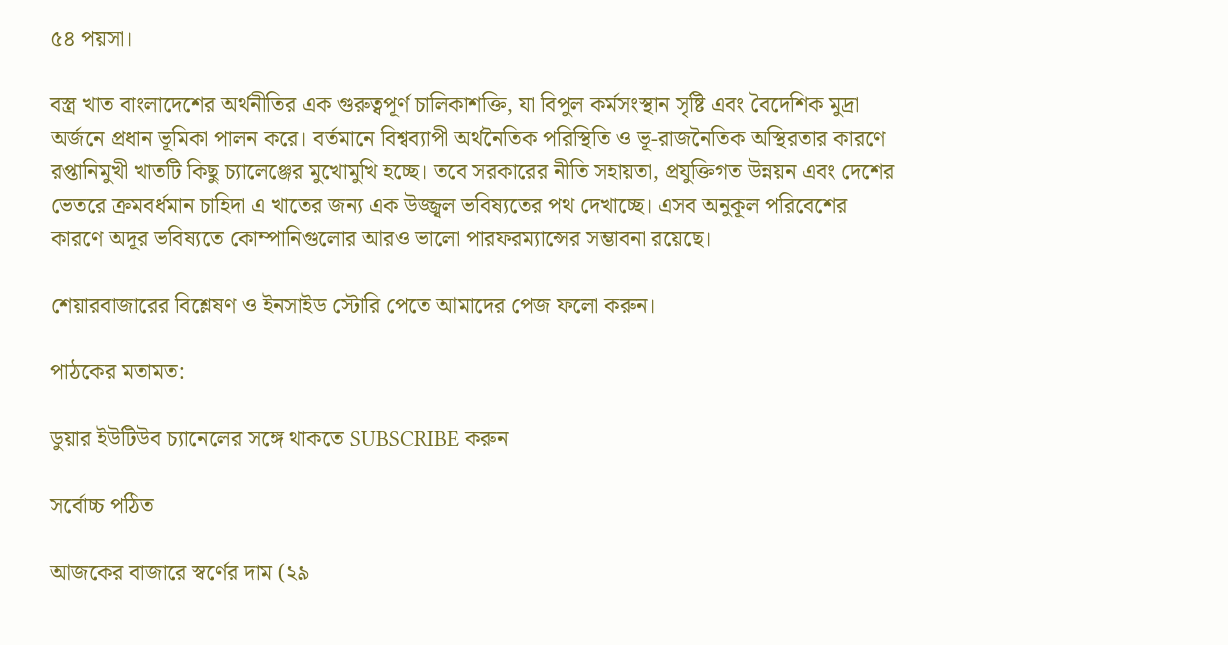৫৪ পয়সা।

বস্ত্র খাত বাংলাদেশের অর্থনীতির এক গুরুত্বপূর্ণ চালিকাশক্তি, যা বিপুল কর্মসংস্থান সৃষ্টি এবং বৈদেশিক মুদ্রা অর্জনে প্রধান ভূমিকা পালন করে। বর্তমানে বিশ্বব্যাপী অর্থনৈতিক পরিস্থিতি ও ভূ-রাজনৈতিক অস্থিরতার কারণে রপ্তানিমুখী খাতটি কিছু চ্যালেঞ্জের মুখোমুখি হচ্ছে। তবে সরকারের নীতি সহায়তা, প্রযুক্তিগত উন্নয়ন এবং দেশের ভেতরে ক্রমবর্ধমান চাহিদা এ খাতের জন্য এক উজ্জ্বল ভবিষ্যতের পথ দেখাচ্ছে। এসব অনুকূল পরিবেশের কারণে অদূর ভবিষ্যতে কোম্পানিগুলোর আরও ভালো পারফরম্যান্সের সম্ভাবনা রয়েছে।

শেয়ারবাজারের বিশ্লেষণ ও ইনসাইড স্টোরি পেতে আমাদের পেজ ফলো করুন।

পাঠকের মতামত:

ডুয়ার ইউটিউব চ্যানেলের সঙ্গে থাকতে SUBSCRIBE করুন

সর্বোচ্চ পঠিত

আজকের বাজারে স্বর্ণের দাম (২৯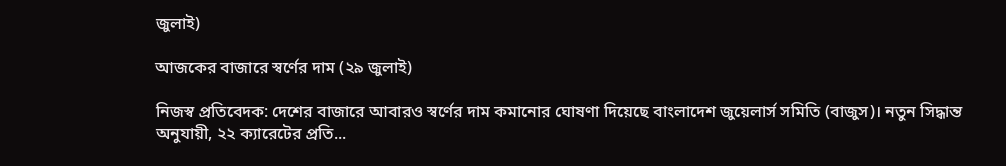জুলাই)

আজকের বাজারে স্বর্ণের দাম (২৯ জুলাই)

নিজস্ব প্রতিবেদক: দেশের বাজারে আবারও স্বর্ণের দাম কমানোর ঘোষণা দিয়েছে বাংলাদেশ জুয়েলার্স সমিতি (বাজুস)। নতুন সিদ্ধান্ত অনুযায়ী, ২২ ক্যারেটের প্রতি...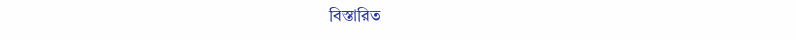বিস্তারিত